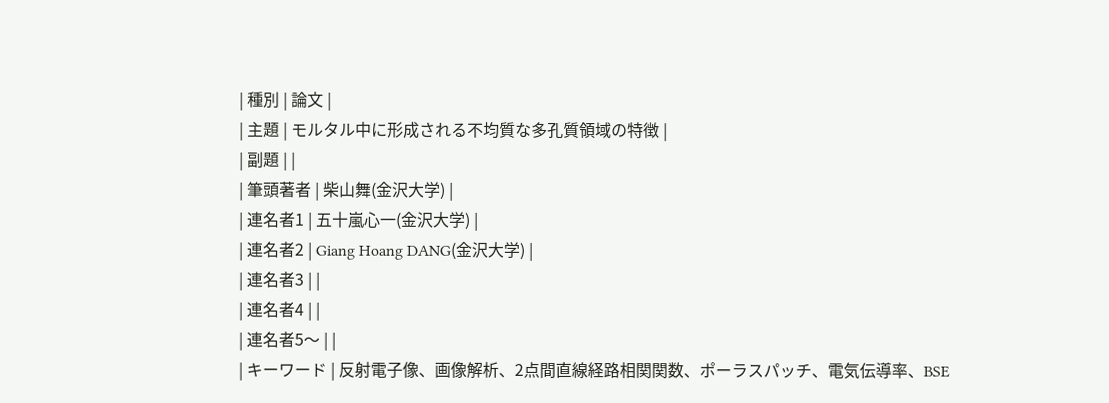| 種別 | 論文 |
| 主題 | モルタル中に形成される不均質な多孔質領域の特徴 |
| 副題 | |
| 筆頭著者 | 柴山舞(金沢大学) |
| 連名者1 | 五十嵐心一(金沢大学) |
| 連名者2 | Giang Hoang DANG(金沢大学) |
| 連名者3 | |
| 連名者4 | |
| 連名者5〜 | |
| キーワード | 反射電子像、画像解析、2点間直線経路相関関数、ポーラスパッチ、電気伝導率、BSE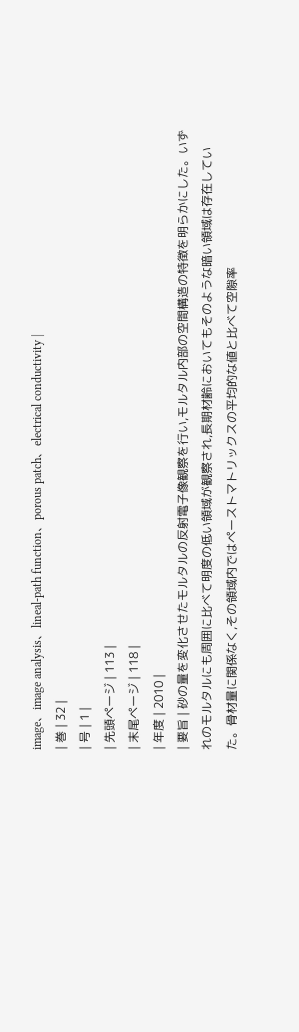image、image analysis、lineal-path function、porous patch、electrical conductivity |
| 巻 | 32 |
| 号 | 1 |
| 先頭ページ | 113 |
| 末尾ページ | 118 |
| 年度 | 2010 |
| 要旨 | 砂の量を変化させたモルタルの反射電子像観察を行い,モルタル内部の空間構造の特徴を明らかにした。いずれのモルタルにも周囲に比べて明度の低い領域が観察され,長期材齢においてもそのような暗い領域は存在していた。骨材量に関係なく,その領域内ではペーストマトリックスの平均的な値と比べて空隙率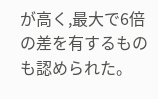が高く,最大で6倍の差を有するものも認められた。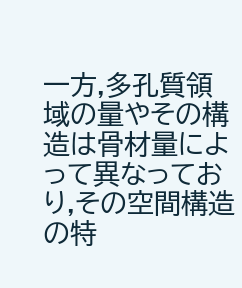一方,多孔質領域の量やその構造は骨材量によって異なっており,その空間構造の特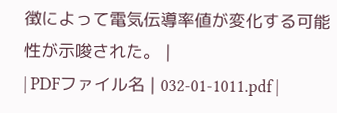徴によって電気伝導率値が変化する可能性が示唆された。 |
| PDFファイル名 | 032-01-1011.pdf |